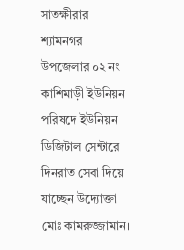সাতক্ষীরার শ্যামনগর উপজেলার ০২ নং কাশিমাড়ী ইউনিয়ন পরিষদে ইউনিয়ন ডিজিটাল সেন্টারে দিনরাত সেবা দিয়ে যাচ্ছেন উদ্যোক্তা মোঃ কামরুজ্জামান।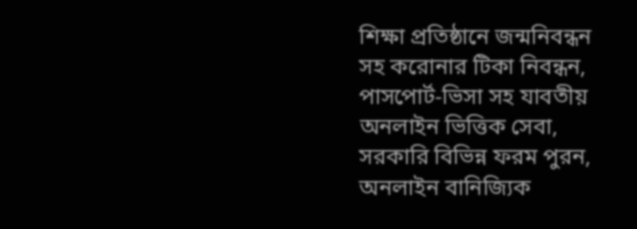শিক্ষা প্রতিষ্ঠানে জন্মনিবন্ধন সহ করোনার টিকা নিবন্ধন, পাসপোর্ট-ভিসা সহ যাবতীয় অনলাইন ভিত্তিক সেবা, সরকারি বিভিন্ন ফরম পুরন, অনলাইন বানিজ্যিক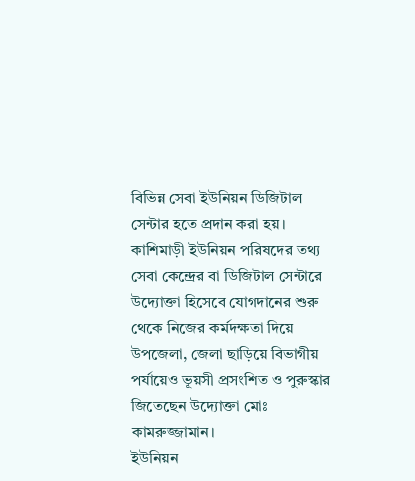বিভিন্ন সেবা ইউনিয়ন ডিজিটাল সেন্টার হতে প্রদান করা হয়।
কাশিমাড়ী ইউনিয়ন পরিষদের তথ্য সেবা কেন্দ্রের বা ডিজিটাল সেন্টারে উদ্যোক্তা হিসেবে যোগদানের শুরু থেকে নিজের কর্মদক্ষতা দিয়ে উপজেলা, জেলা ছাড়িয়ে বিভাগীয় পর্যায়েও ভূয়সী প্রসংশিত ও পুরুস্কার জিতেছেন উদ্যোক্তা মোঃ কামরুজ্জামান।
ইউনিয়ন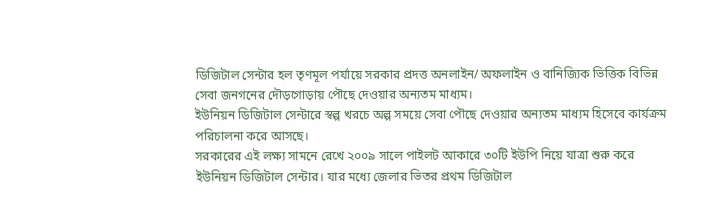ডিজিটাল সেন্টার হল তৃণমূল পর্যায়ে সরকার প্রদত্ত অনলাইন/ অফলাইন ও বানিজ্যিক ভিত্তিক বিভিন্ন সেবা জনগনের দৌড়গোড়ায় পৌছে দেওয়ার অন্যতম মাধ্যম।
ইউনিয়ন ডিজিটাল সেন্টারে স্বল্প খরচে অল্প সময়ে সেবা পৌছে দেওয়ার অন্যতম মাধ্যম হিসেবে কার্যক্রম পরিচালনা করে আসছে।
সরকারের এই লক্ষ্য সামনে রেখে ২০০৯ সালে পাইলট আকারে ৩০টি ইউপি নিয়ে যাত্রা শুরু করে ইউনিয়ন ডিজিটাল সেন্টার। যার মধ্যে জেলার ভিতর প্রথম ডিজিটাল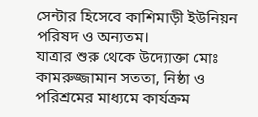সেন্টার হিসেবে কাশিমাড়ী ইউনিয়ন পরিষদ ও অন্যতম।
যাত্রার শুরু থেকে উদ্যোক্তা মোঃ কামরুজ্জামান সততা, নিষ্ঠা ও পরিশ্রমের মাধ্যমে কার্যক্রম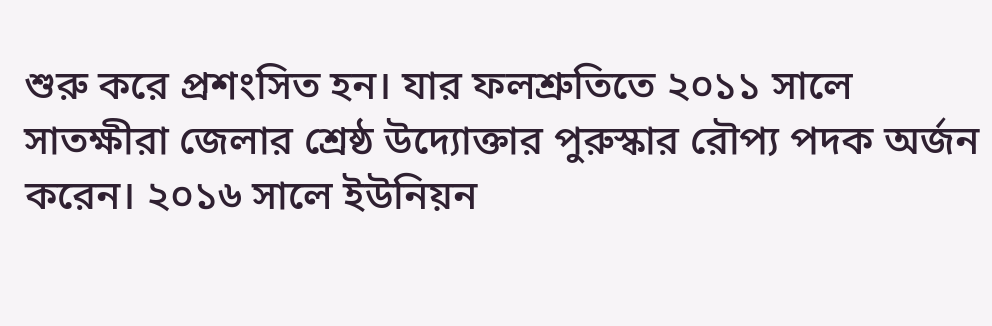শুরু করে প্রশংসিত হন। যার ফলশ্রুতিতে ২০১১ সালে সাতক্ষীরা জেলার শ্রেষ্ঠ উদ্যোক্তার পুরুস্কার রৌপ্য পদক অর্জন করেন। ২০১৬ সালে ইউনিয়ন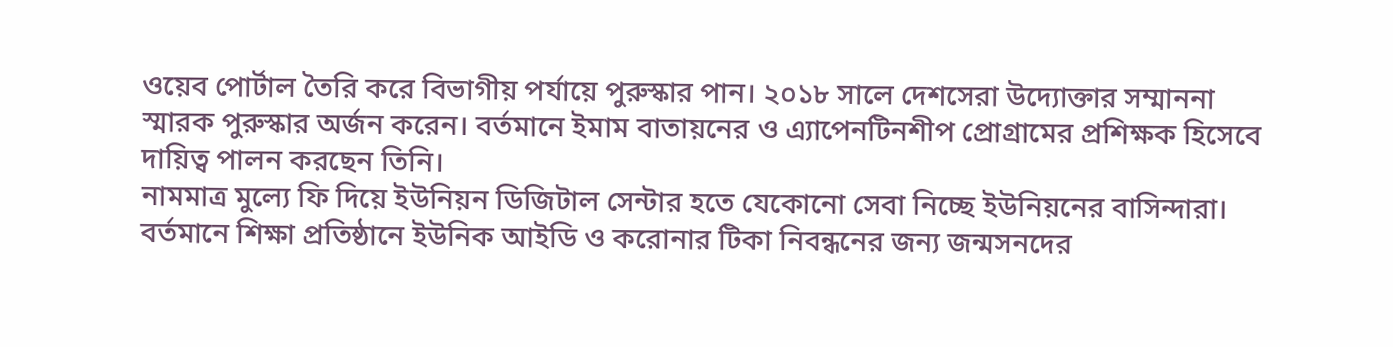ওয়েব পোর্টাল তৈরি করে বিভাগীয় পর্যায়ে পুরুস্কার পান। ২০১৮ সালে দেশসেরা উদ্যোক্তার সম্মাননা স্মারক পুরুস্কার অর্জন করেন। বর্তমানে ইমাম বাতায়নের ও এ্যাপেনটিনশীপ প্রোগ্রামের প্রশিক্ষক হিসেবে দায়িত্ব পালন করছেন তিনি।
নামমাত্র মুল্যে ফি দিয়ে ইউনিয়ন ডিজিটাল সেন্টার হতে যেকোনো সেবা নিচ্ছে ইউনিয়নের বাসিন্দারা।
বর্তমানে শিক্ষা প্রতিষ্ঠানে ইউনিক আইডি ও করোনার টিকা নিবন্ধনের জন্য জন্মসনদের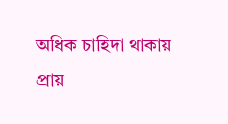অধিক চাহিদা থাকায় প্রায়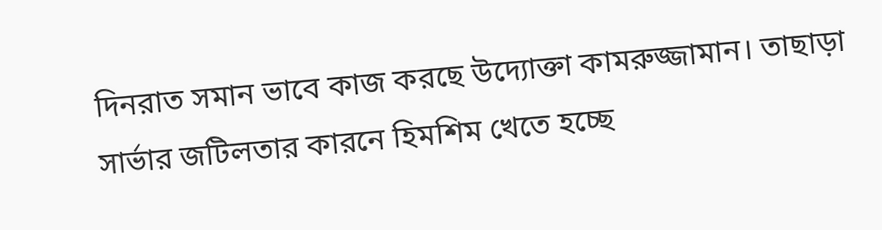দিনরাত সমান ভাবে কাজ করছে উদ্যোক্তা কামরুজ্জামান। তাছাড়া সার্ভার জটিলতার কারনে হিমশিম খেতে হচ্ছে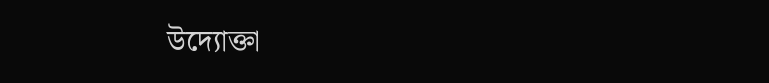উদ্যোক্তা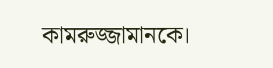কামরুজ্জামানকে।